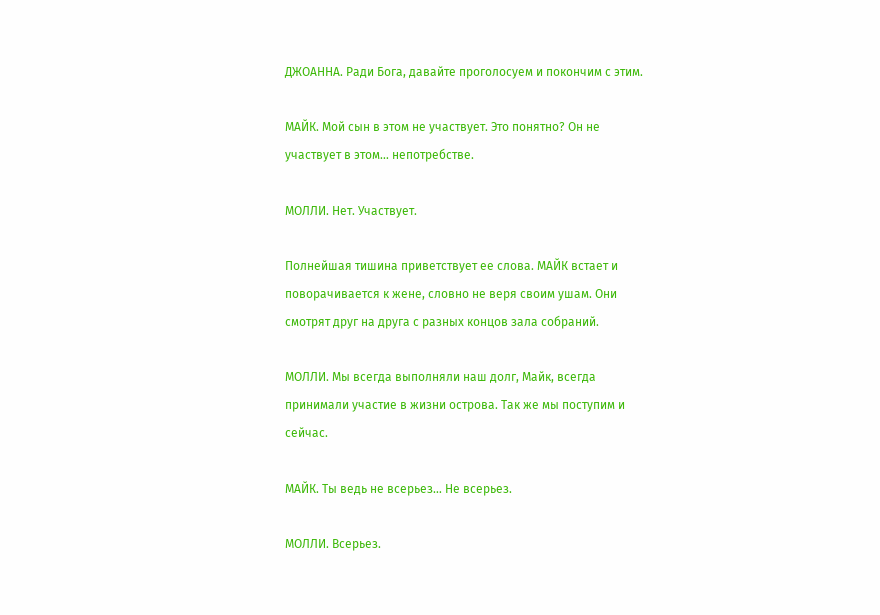ДЖОАННА. Ради Бога, давайте проголосуем и покончим с этим.

МАЙК. Мой сын в этом не участвует. Это понятно? Он не участвует в этом… непотребстве.

МОЛЛИ. Нет. Участвует.

Полнейшая тишина приветствует ее слова. МАЙК встает и поворачивается к жене, словно не веря своим ушам. Они смотрят друг на друга с разных концов зала собраний.

МОЛЛИ. Мы всегда выполняли наш долг, Майк, всегда принимали участие в жизни острова. Так же мы поступим и сейчас.

МАЙК. Ты ведь не всерьез… Не всерьез.

МОЛЛИ. Всерьез.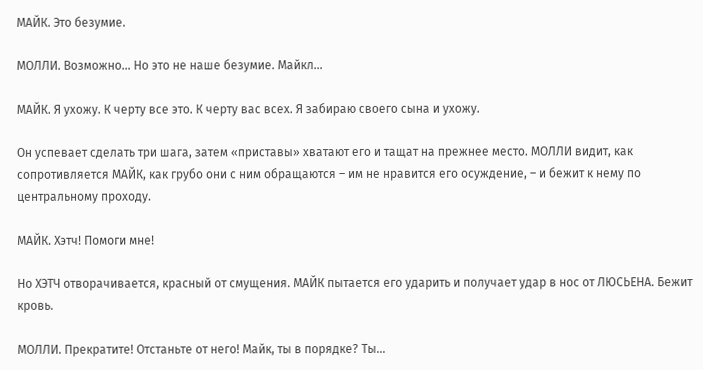МАЙК. Это безумие.

МОЛЛИ. Возможно… Но это не наше безумие. Майкл…

МАЙК. Я ухожу. К черту все это. К черту вас всех. Я забираю своего сына и ухожу.

Он успевает сделать три шага, затем «приставы» хватают его и тащат на прежнее место. МОЛЛИ видит, как сопротивляется МАЙК, как грубо они с ним обращаются – им не нравится его осуждение, – и бежит к нему по центральному проходу.

МАЙК. Хэтч! Помоги мне!

Но ХЭТЧ отворачивается, красный от смущения. МАЙК пытается его ударить и получает удар в нос от ЛЮСЬЕНА. Бежит кровь.

МОЛЛИ. Прекратите! Отстаньте от него! Майк, ты в порядке? Ты…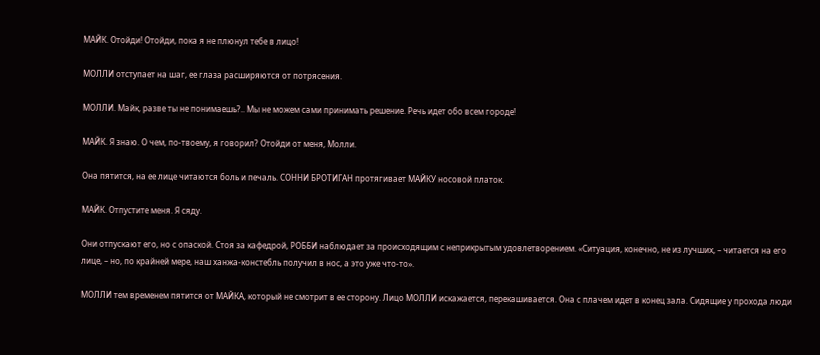МАЙК. Отойди! Отойди, пока я не плюнул тебе в лицо!

МОЛЛИ отступает на шаг, ее глаза расширяются от потрясения.

МОЛЛИ. Майк, разве ты не понимаешь?.. Мы не можем сами принимать решение. Речь идет обо всем городе!

МАЙК. Я знаю. О чем, по-твоему, я говорил? Отойди от меня, Молли.

Она пятится, на ее лице читаются боль и печаль. СОННИ БРОТИГАН протягивает МАЙКУ носовой платок.

МАЙК. Отпустите меня. Я сяду.

Они отпускают его, но с опаской. Стоя за кафедрой, РОББИ наблюдает за происходящим с неприкрытым удовлетворением. «Ситуация, конечно, не из лучших, – читается на его лице, – но, по крайней мере, наш ханжа-констебль получил в нос, а это уже что-то».

МОЛЛИ тем временем пятится от МАЙКА, который не смотрит в ее сторону. Лицо МОЛЛИ искажается, перекашивается. Она с плачем идет в конец зала. Сидящие у прохода люди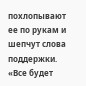похлопывают ее по рукам и шепчут слова поддержки. «Все будет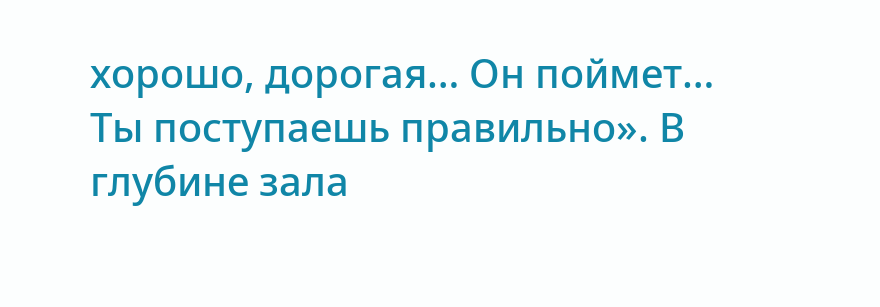хорошо, дорогая… Он поймет… Ты поступаешь правильно». В глубине зала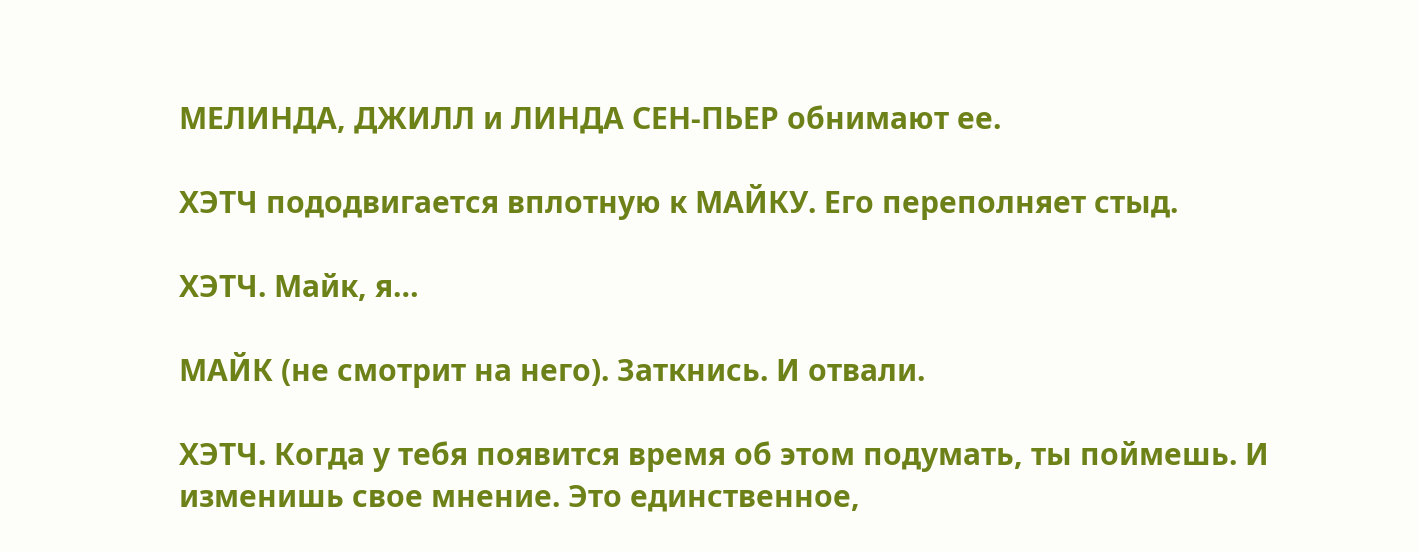МЕЛИНДА, ДЖИЛЛ и ЛИНДА СЕН-ПЬЕР обнимают ее.

ХЭТЧ пододвигается вплотную к МАЙКУ. Его переполняет стыд.

ХЭТЧ. Майк, я…

МАЙК (не смотрит на него). Заткнись. И отвали.

ХЭТЧ. Когда у тебя появится время об этом подумать, ты поймешь. И изменишь свое мнение. Это единственное,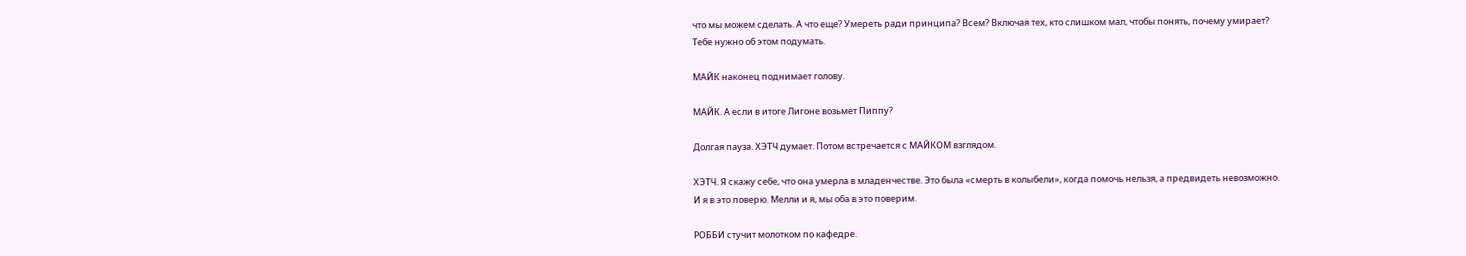что мы можем сделать. А что еще? Умереть ради принципа? Всем? Включая тех, кто слишком мал, чтобы понять, почему умирает? Тебе нужно об этом подумать.

МАЙК наконец поднимает голову.

МАЙК. А если в итоге Лигоне возьмет Пиппу?

Долгая пауза. ХЭТЧ думает. Потом встречается с МАЙКОМ взглядом.

ХЭТЧ. Я скажу себе, что она умерла в младенчестве. Это была «смерть в колыбели», когда помочь нельзя, а предвидеть невозможно. И я в это поверю. Мелли и я, мы оба в это поверим.

РОББИ стучит молотком по кафедре.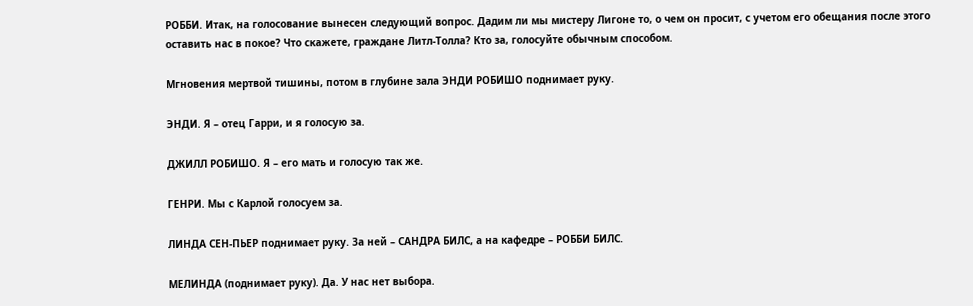РОББИ. Итак, на голосование вынесен следующий вопрос. Дадим ли мы мистеру Лигоне то, о чем он просит, с учетом его обещания после этого оставить нас в покое? Что скажете, граждане Литл-Толла? Кто за, голосуйте обычным способом.

Мгновения мертвой тишины, потом в глубине зала ЭНДИ РОБИШО поднимает руку.

ЭНДИ. Я – отец Гарри, и я голосую за.

ДЖИЛЛ РОБИШО. Я – его мать и голосую так же.

ГЕНРИ. Мы с Карлой голосуем за.

ЛИНДА СЕН-ПЬЕР поднимает руку. За ней – САНДРА БИЛС, а на кафедре – РОББИ БИЛС.

МЕЛИНДА (поднимает руку). Да. У нас нет выбора.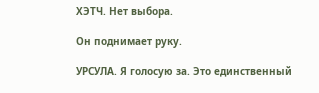ХЭТЧ. Нет выбора.

Он поднимает руку.

УРСУЛА. Я голосую за. Это единственный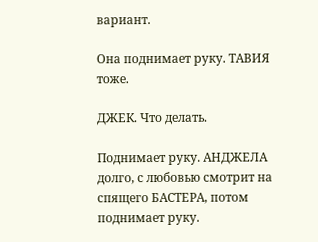вариант.

Она поднимает руку. ТАВИЯ тоже.

ДЖЕК. Что делать.

Поднимает руку. АНДЖЕЛА долго, с любовью смотрит на спящего БАСТЕРА, потом поднимает руку.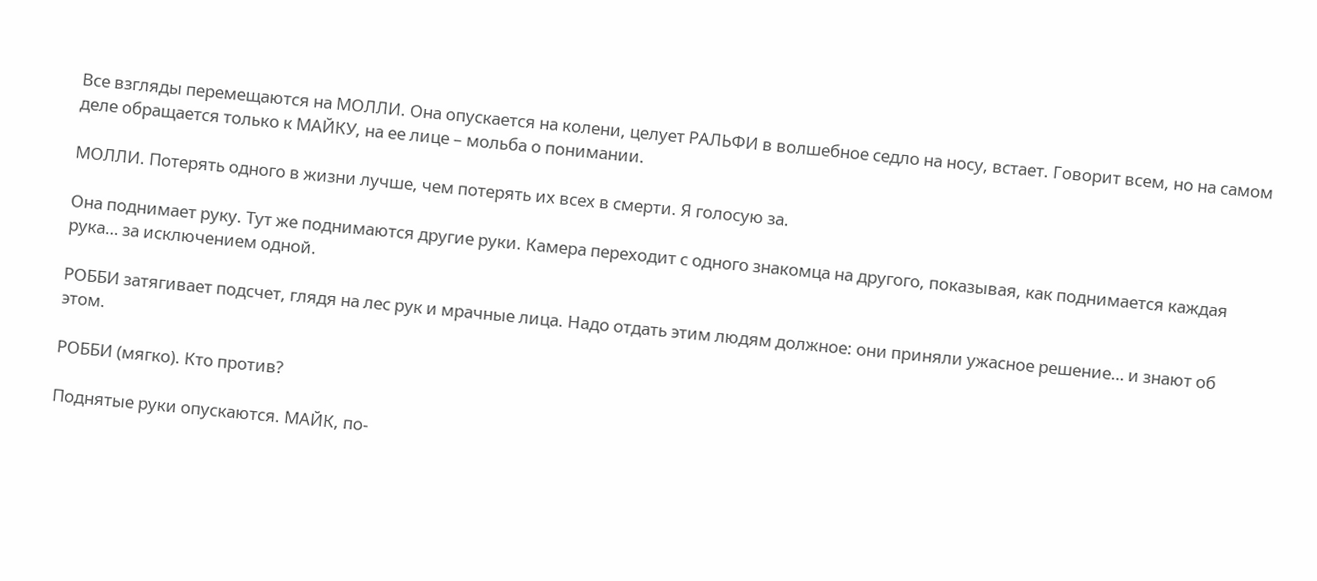Все взгляды перемещаются на МОЛЛИ. Она опускается на колени, целует РАЛЬФИ в волшебное седло на носу, встает. Говорит всем, но на самом деле обращается только к МАЙКУ, на ее лице – мольба о понимании.

МОЛЛИ. Потерять одного в жизни лучше, чем потерять их всех в смерти. Я голосую за.

Она поднимает руку. Тут же поднимаются другие руки. Камера переходит с одного знакомца на другого, показывая, как поднимается каждая рука… за исключением одной.

РОББИ затягивает подсчет, глядя на лес рук и мрачные лица. Надо отдать этим людям должное: они приняли ужасное решение… и знают об этом.

РОББИ (мягко). Кто против?

Поднятые руки опускаются. МАЙК, по-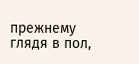прежнему глядя в пол,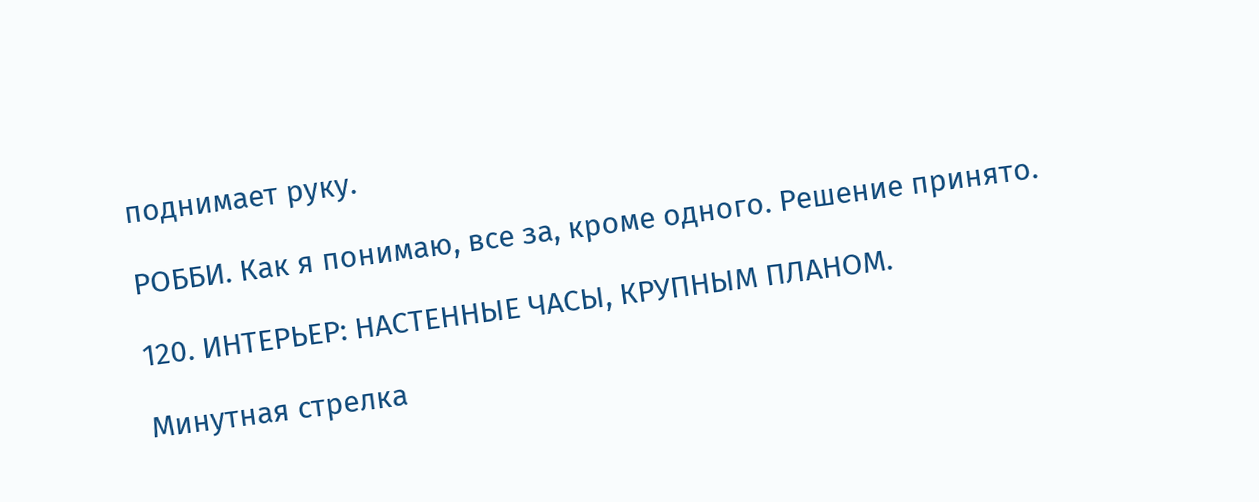поднимает руку.

РОББИ. Как я понимаю, все за, кроме одного. Решение принято.

120. ИНТЕРЬЕР: НАСТЕННЫЕ ЧАСЫ, КРУПНЫМ ПЛАНОМ.

Минутная стрелка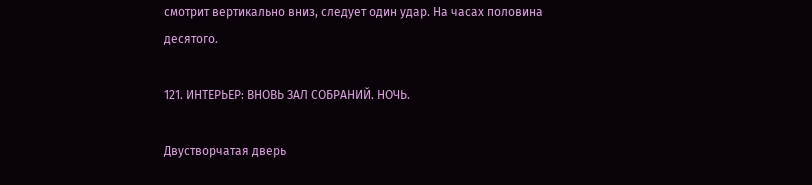смотрит вертикально вниз, следует один удар. На часах половина десятого.

121. ИНТЕРЬЕР: ВНОВЬ ЗАЛ СОБРАНИЙ. НОЧЬ.

Двустворчатая дверь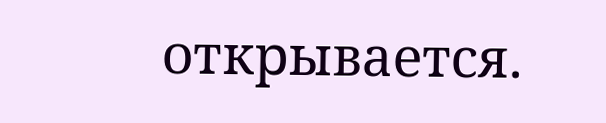открывается.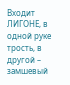Входит ЛИГОНЕ, в одной руке трость, в другой – замшевый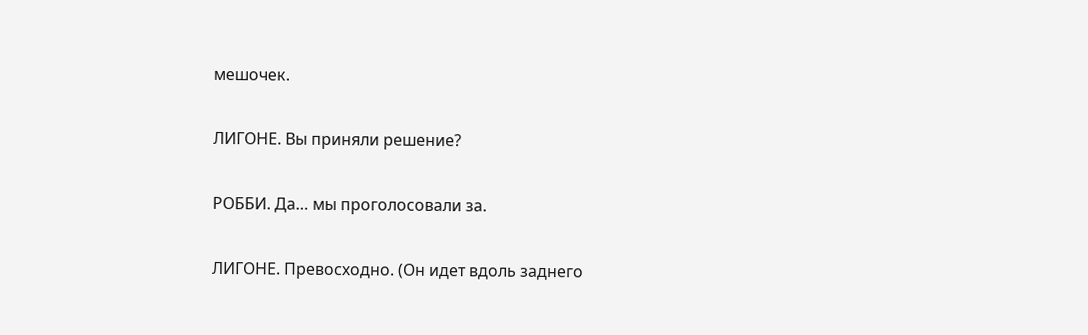мешочек.

ЛИГОНЕ. Вы приняли решение?

РОББИ. Да… мы проголосовали за.

ЛИГОНЕ. Превосходно. (Он идет вдоль заднего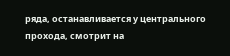ряда, останавливается у центрального прохода, смотрит на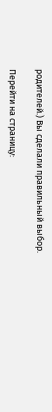родителей.) Вы сделали правильный выбор.

Перейти на страницу: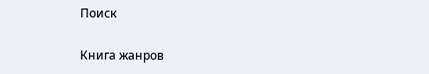Поиск

Книга жанров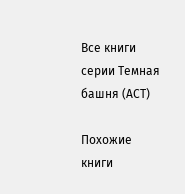Все книги серии Темная башня (АСТ)

Похожие книги